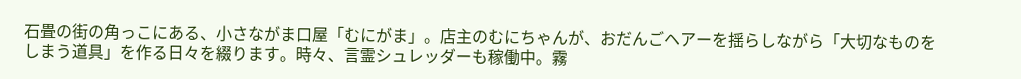石畳の街の角っこにある、小さながま口屋「むにがま」。店主のむにちゃんが、おだんごヘアーを揺らしながら「大切なものをしまう道具」を作る日々を綴ります。時々、言霊シュレッダーも稼働中。霧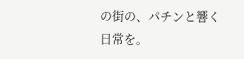の街の、パチンと響く日常を。